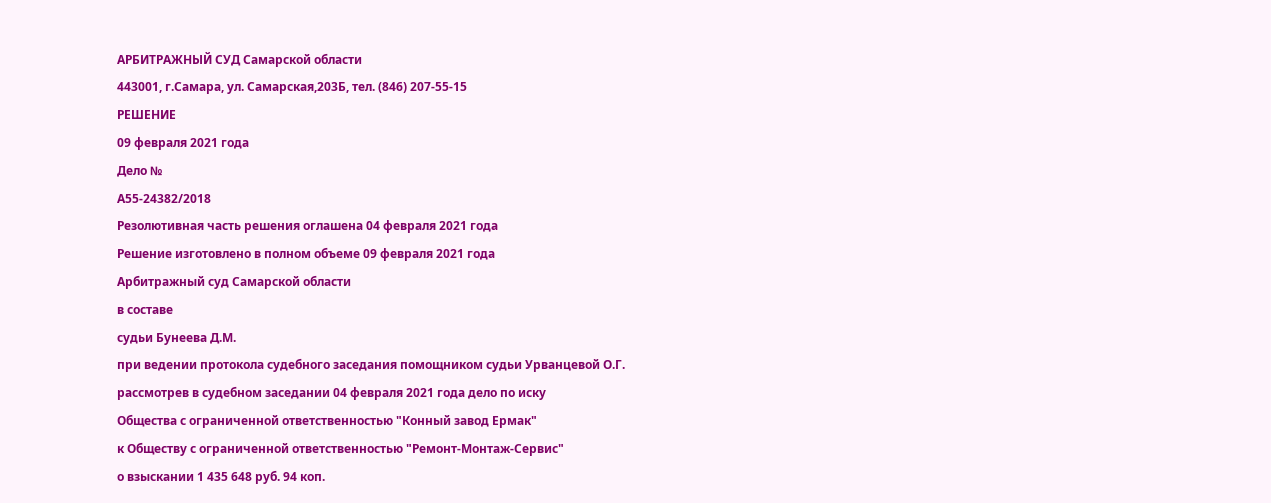АРБИТРАЖНЫЙ СУД Самарской области
443001, г.Самара, ул. Самарская,203Б, тел. (846) 207-55-15
РЕШЕНИЕ
09 февраля 2021 года
Дело №
А55-24382/2018
Резолютивная часть решения оглашена 04 февраля 2021 года
Решение изготовлено в полном объеме 09 февраля 2021 года
Арбитражный суд Самарской области
в составе
судьи Бунеева Д.М.
при ведении протокола судебного заседания помощником судьи Урванцевой О.Г.
рассмотрев в судебном заседании 04 февраля 2021 года дело по иску
Общества с ограниченной ответственностью "Конный завод Ермак"
к Обществу с ограниченной ответственностью "Ремонт-Монтаж-Сервис"
о взыскании 1 435 648 руб. 94 коп.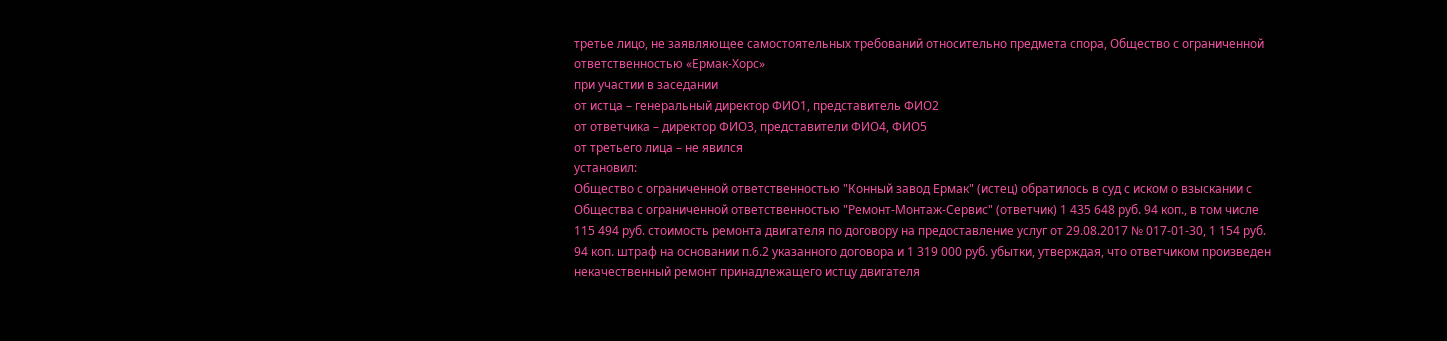третье лицо, не заявляющее самостоятельных требований относительно предмета спора, Общество с ограниченной ответственностью «Ермак-Хорс»
при участии в заседании
от истца – генеральный директор ФИО1, представитель ФИО2
от ответчика – директор ФИО3, представители ФИО4, ФИО5
от третьего лица – не явился
установил:
Общество с ограниченной ответственностью "Конный завод Ермак" (истец) обратилось в суд с иском о взыскании с Общества с ограниченной ответственностью "Ремонт-Монтаж-Сервис" (ответчик) 1 435 648 руб. 94 коп., в том числе 115 494 руб. стоимость ремонта двигателя по договору на предоставление услуг от 29.08.2017 № 017-01-30, 1 154 руб. 94 коп. штраф на основании п.6.2 указанного договора и 1 319 000 руб. убытки, утверждая, что ответчиком произведен некачественный ремонт принадлежащего истцу двигателя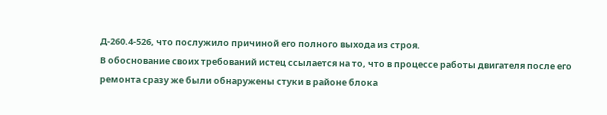Д-260.4-526, что послужило причиной его полного выхода из строя.
В обоснование своих требований истец ссылается на то, что в процессе работы двигателя после его ремонта сразу же были обнаружены стуки в районе блока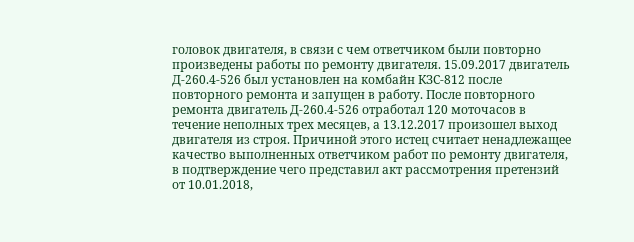головок двигателя, в связи с чем ответчиком были повторно произведены работы по ремонту двигателя. 15.09.2017 двигатель Д-260.4-526 был установлен на комбайн КЗС-812 после повторного ремонта и запущен в работу. После повторного ремонта двигатель Д-260.4-526 отработал 120 моточасов в течение неполных трех месяцев, а 13.12.2017 произошел выход двигателя из строя. Причиной этого истец считает ненадлежащее качество выполненных ответчиком работ по ремонту двигателя, в подтверждение чего представил акт рассмотрения претензий от 10.01.2018,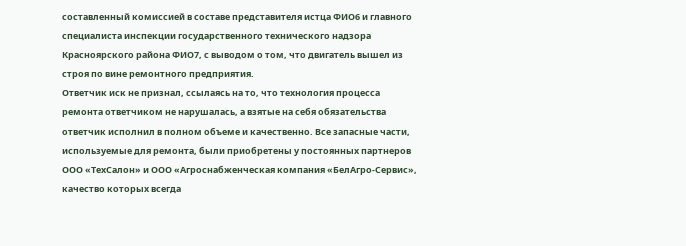составленный комиссией в составе представителя истца ФИО6 и главного специалиста инспекции государственного технического надзора Красноярского района ФИО7, с выводом о том, что двигатель вышел из строя по вине ремонтного предприятия.
Ответчик иск не признал, ссылаясь на то, что технология процесса ремонта ответчиком не нарушалась, а взятые на себя обязательства ответчик исполнил в полном объеме и качественно. Все запасные части, используемые для ремонта, были приобретены у постоянных партнеров ООО «ТехСалон» и ООО «Агроснабженческая компания «БелАгро-Сервис», качество которых всегда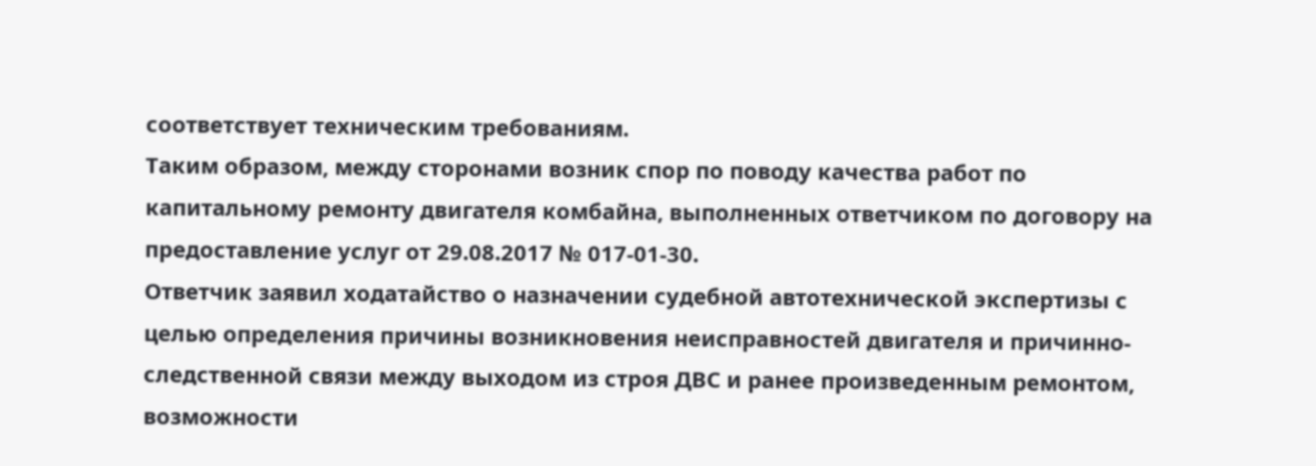соответствует техническим требованиям.
Таким образом, между сторонами возник спор по поводу качества работ по капитальному ремонту двигателя комбайна, выполненных ответчиком по договору на предоставление услуг от 29.08.2017 № 017-01-30.
Ответчик заявил ходатайство о назначении судебной автотехнической экспертизы с целью определения причины возникновения неисправностей двигателя и причинно-следственной связи между выходом из строя ДВС и ранее произведенным ремонтом, возможности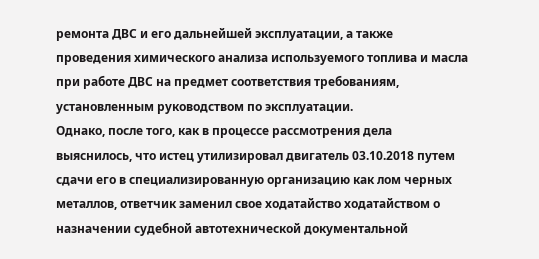ремонта ДВС и его дальнейшей эксплуатации, а также проведения химического анализа используемого топлива и масла при работе ДВС на предмет соответствия требованиям, установленным руководством по эксплуатации.
Однако, после того, как в процессе рассмотрения дела выяснилось, что истец утилизировал двигатель 03.10.2018 путем сдачи его в специализированную организацию как лом черных металлов, ответчик заменил свое ходатайство ходатайством о назначении судебной автотехнической документальной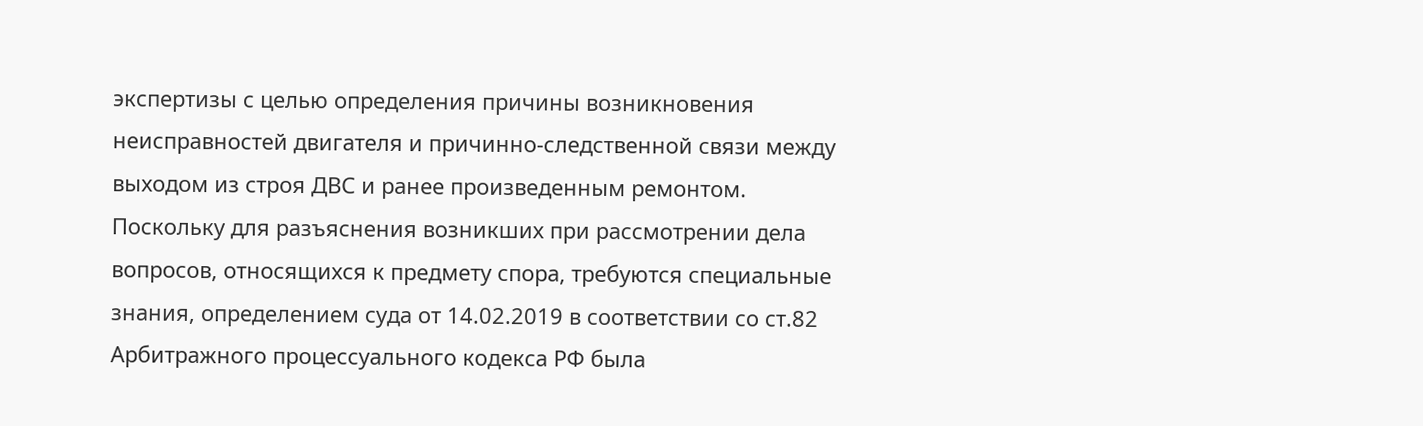экспертизы с целью определения причины возникновения неисправностей двигателя и причинно-следственной связи между выходом из строя ДВС и ранее произведенным ремонтом.
Поскольку для разъяснения возникших при рассмотрении дела вопросов, относящихся к предмету спора, требуются специальные знания, определением суда от 14.02.2019 в соответствии со ст.82 Арбитражного процессуального кодекса РФ была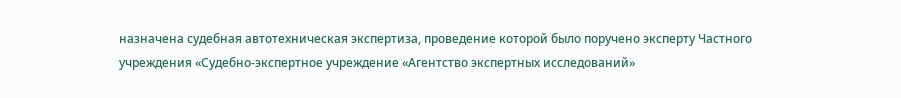назначена судебная автотехническая экспертиза, проведение которой было поручено эксперту Частного учреждения «Судебно-экспертное учреждение «Агентство экспертных исследований»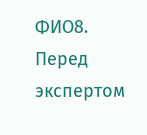ФИО8. Перед экспертом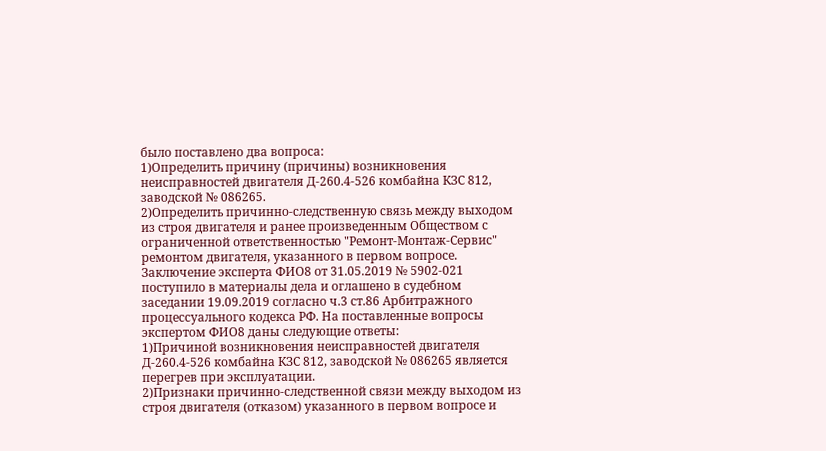было поставлено два вопроса:
1)Определить причину (причины) возникновения неисправностей двигателя Д-260.4-526 комбайна КЗС 812, заводской № 086265.
2)Определить причинно-следственную связь между выходом из строя двигателя и ранее произведенным Обществом с ограниченной ответственностью "Ремонт-Монтаж-Сервис" ремонтом двигателя, указанного в первом вопросе.
Заключение эксперта ФИО8 от 31.05.2019 № 5902-021 поступило в материалы дела и оглашено в судебном заседании 19.09.2019 согласно ч.3 ст.86 Арбитражного процессуального кодекса РФ. На поставленные вопросы экспертом ФИО8 даны следующие ответы:
1)Причиной возникновения неисправностей двигателя Д-260.4-526 комбайна КЗС 812, заводской № 086265 является перегрев при эксплуатации.
2)Признаки причинно-следственной связи между выходом из строя двигателя (отказом) указанного в первом вопросе и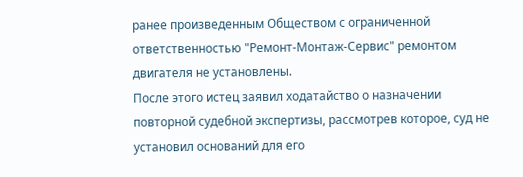ранее произведенным Обществом с ограниченной ответственностью "Ремонт-Монтаж-Сервис" ремонтом двигателя не установлены.
После этого истец заявил ходатайство о назначении повторной судебной экспертизы, рассмотрев которое, суд не установил оснований для его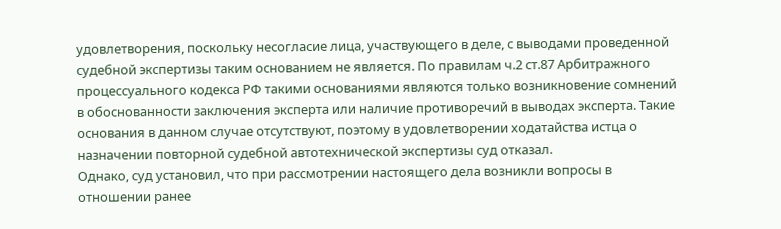удовлетворения, поскольку несогласие лица, участвующего в деле, с выводами проведенной судебной экспертизы таким основанием не является. По правилам ч.2 ст.87 Арбитражного процессуального кодекса РФ такими основаниями являются только возникновение сомнений в обоснованности заключения эксперта или наличие противоречий в выводах эксперта. Такие основания в данном случае отсутствуют, поэтому в удовлетворении ходатайства истца о назначении повторной судебной автотехнической экспертизы суд отказал.
Однако, суд установил, что при рассмотрении настоящего дела возникли вопросы в отношении ранее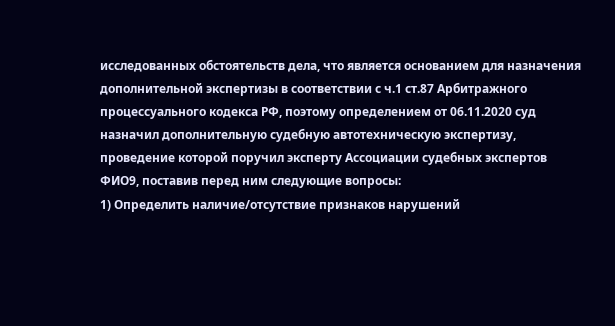исследованных обстоятельств дела, что является основанием для назначения дополнительной экспертизы в соответствии с ч.1 ст.87 Арбитражного процессуального кодекса РФ, поэтому определением от 06.11.2020 суд назначил дополнительную судебную автотехническую экспертизу, проведение которой поручил эксперту Ассоциации судебных экспертов ФИО9, поставив перед ним следующие вопросы:
1) Определить наличие/отсутствие признаков нарушений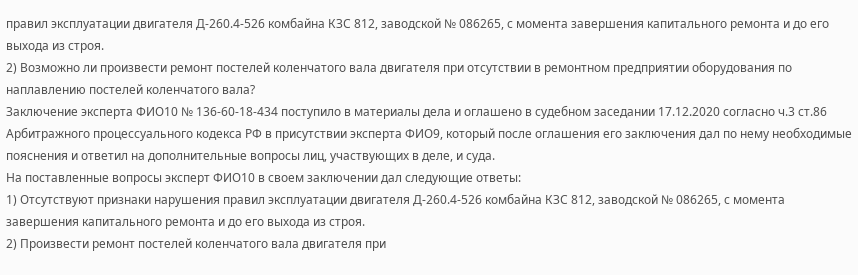правил эксплуатации двигателя Д-260.4-526 комбайна КЗС 812, заводской № 086265, с момента завершения капитального ремонта и до его выхода из строя.
2) Возможно ли произвести ремонт постелей коленчатого вала двигателя при отсутствии в ремонтном предприятии оборудования по наплавлению постелей коленчатого вала?
Заключение эксперта ФИО10 № 136-60-18-434 поступило в материалы дела и оглашено в судебном заседании 17.12.2020 согласно ч.3 ст.86 Арбитражного процессуального кодекса РФ в присутствии эксперта ФИО9, который после оглашения его заключения дал по нему необходимые пояснения и ответил на дополнительные вопросы лиц, участвующих в деле, и суда.
На поставленные вопросы эксперт ФИО10 в своем заключении дал следующие ответы:
1) Отсутствуют признаки нарушения правил эксплуатации двигателя Д-260.4-526 комбайна КЗС 812, заводской № 086265, с момента завершения капитального ремонта и до его выхода из строя.
2) Произвести ремонт постелей коленчатого вала двигателя при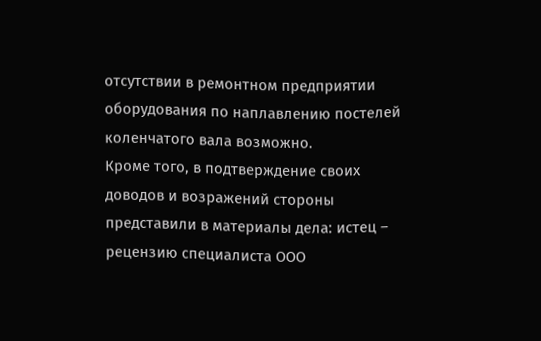отсутствии в ремонтном предприятии оборудования по наплавлению постелей коленчатого вала возможно.
Кроме того, в подтверждение своих доводов и возражений стороны представили в материалы дела: истец – рецензию специалиста ООО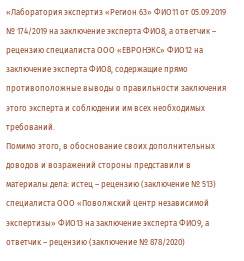«Лаборатория экспертиз «Регион 63» ФИО11 от 05.09.2019 № 174/2019 на заключение эксперта ФИО8, а ответчик – рецензию специалиста ООО «ЕВРОНЭКС» ФИО12 на заключение эксперта ФИО8, содержащие прямо противоположные выводы о правильности заключения этого эксперта и соблюдении им всех необходимых требований.
Помимо этого, в обоснование своих дополнительных доводов и возражений стороны представили в материалы дела: истец – рецензию (заключение № 513) специалиста ООО «Поволжский центр независимой экспертизы» ФИО13 на заключение эксперта ФИО9, а ответчик – рецензию (заключение № 878/2020)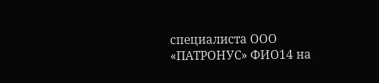специалиста ООО «ПАТРОНУС» ФИО14 на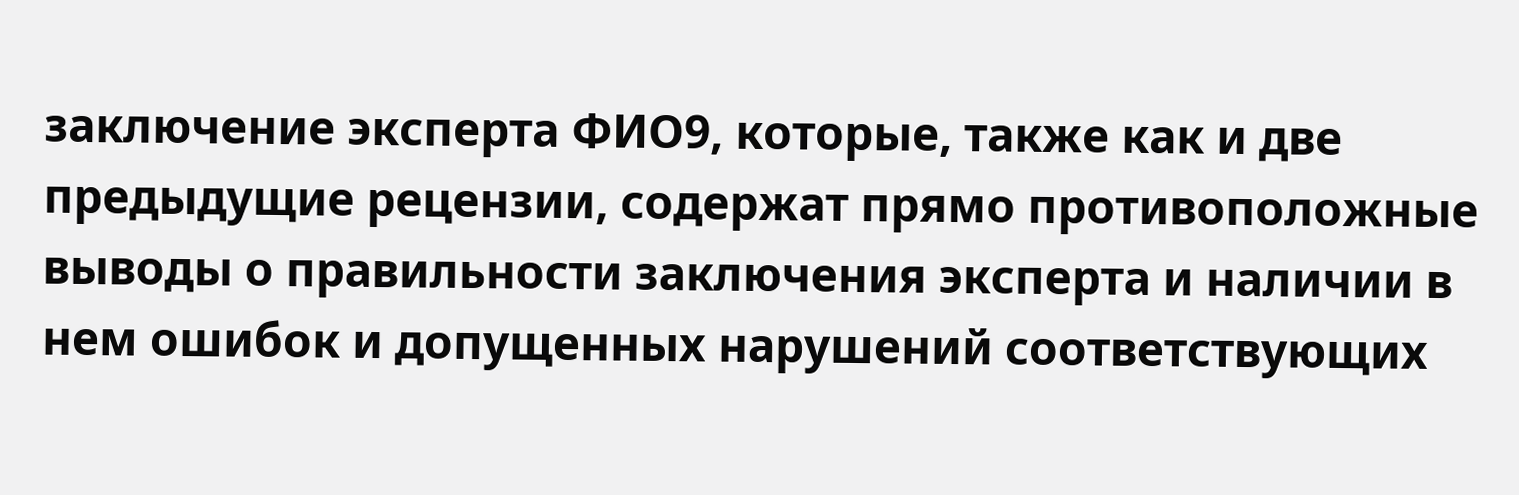заключение эксперта ФИО9, которые, также как и две предыдущие рецензии, содержат прямо противоположные выводы о правильности заключения эксперта и наличии в нем ошибок и допущенных нарушений соответствующих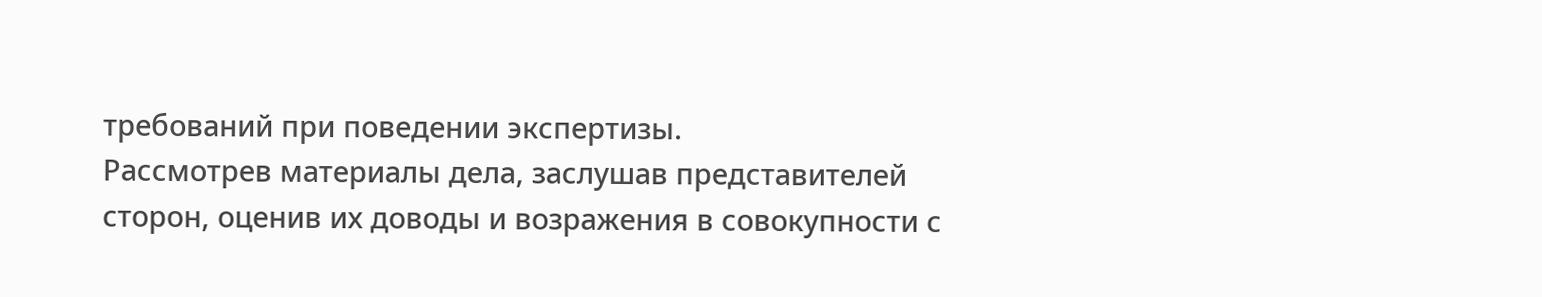требований при поведении экспертизы.
Рассмотрев материалы дела, заслушав представителей сторон, оценив их доводы и возражения в совокупности с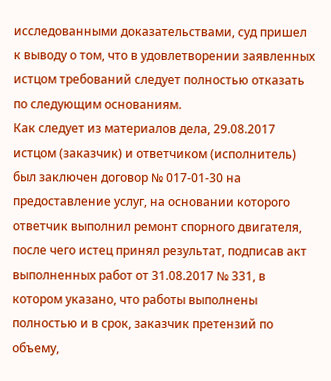исследованными доказательствами, суд пришел к выводу о том, что в удовлетворении заявленных истцом требований следует полностью отказать по следующим основаниям.
Как следует из материалов дела, 29.08.2017 истцом (заказчик) и ответчиком (исполнитель) был заключен договор № 017-01-30 на предоставление услуг, на основании которого ответчик выполнил ремонт спорного двигателя, после чего истец принял результат, подписав акт выполненных работ от 31.08.2017 № 331, в котором указано, что работы выполнены полностью и в срок, заказчик претензий по объему,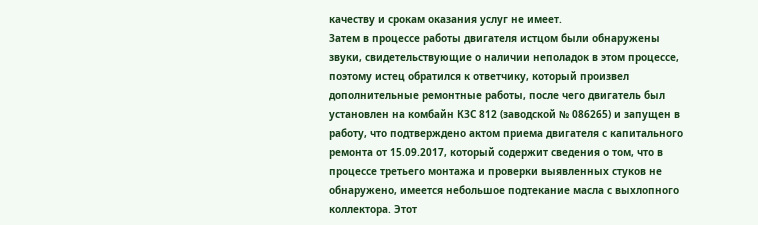качеству и срокам оказания услуг не имеет.
Затем в процессе работы двигателя истцом были обнаружены звуки, свидетельствующие о наличии неполадок в этом процессе, поэтому истец обратился к ответчику, который произвел дополнительные ремонтные работы, после чего двигатель был установлен на комбайн КЗС 812 (заводской № 086265) и запущен в работу, что подтверждено актом приема двигателя с капитального ремонта от 15.09.2017, который содержит сведения о том, что в процессе третьего монтажа и проверки выявленных стуков не обнаружено, имеется небольшое подтекание масла с выхлопного коллектора. Этот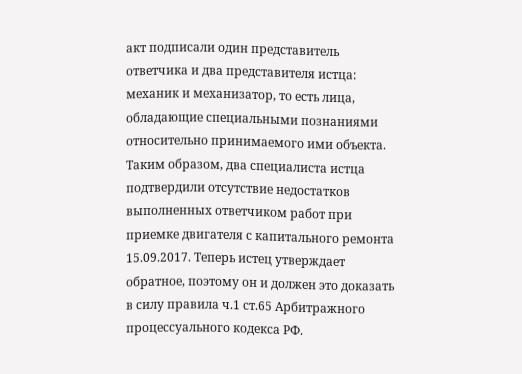акт подписали один представитель ответчика и два представителя истца: механик и механизатор, то есть лица, обладающие специальными познаниями относительно принимаемого ими объекта.
Таким образом, два специалиста истца подтвердили отсутствие недостатков выполненных ответчиком работ при приемке двигателя с капитального ремонта 15.09.2017. Теперь истец утверждает обратное, поэтому он и должен это доказать в силу правила ч.1 ст.65 Арбитражного процессуального кодекса РФ.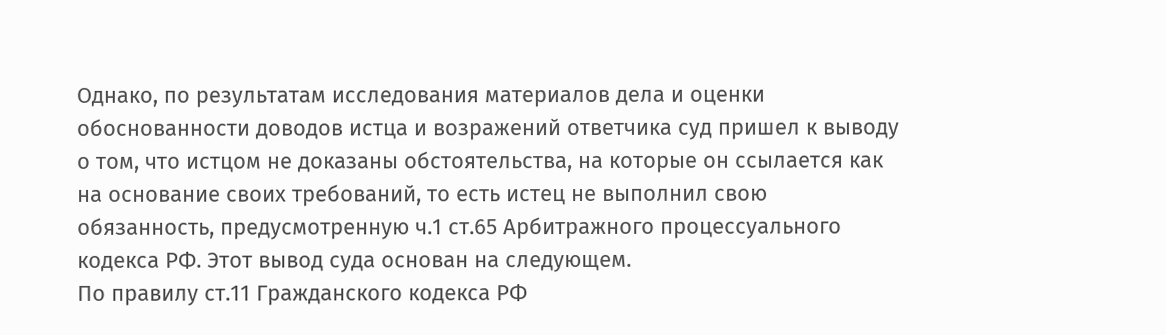Однако, по результатам исследования материалов дела и оценки обоснованности доводов истца и возражений ответчика суд пришел к выводу о том, что истцом не доказаны обстоятельства, на которые он ссылается как на основание своих требований, то есть истец не выполнил свою обязанность, предусмотренную ч.1 ст.65 Арбитражного процессуального кодекса РФ. Этот вывод суда основан на следующем.
По правилу ст.11 Гражданского кодекса РФ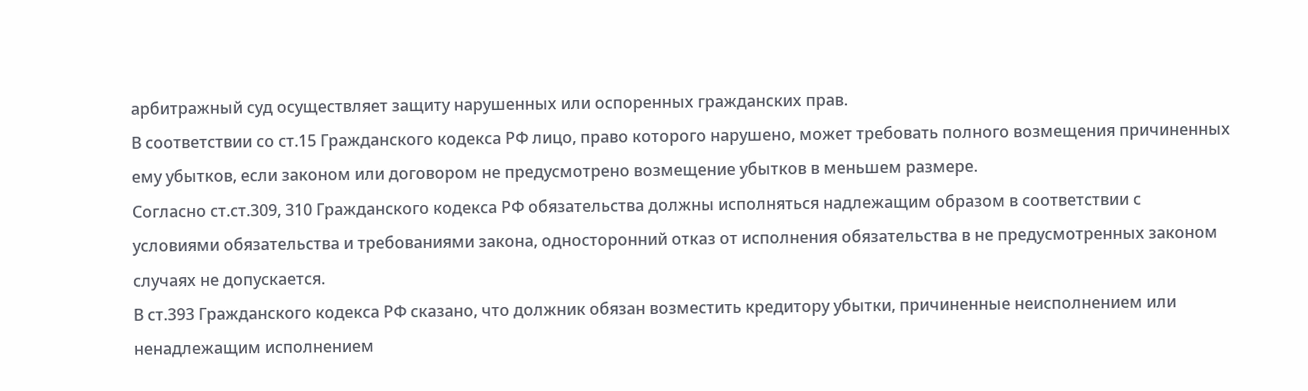арбитражный суд осуществляет защиту нарушенных или оспоренных гражданских прав.
В соответствии со ст.15 Гражданского кодекса РФ лицо, право которого нарушено, может требовать полного возмещения причиненных ему убытков, если законом или договором не предусмотрено возмещение убытков в меньшем размере.
Согласно ст.ст.309, 310 Гражданского кодекса РФ обязательства должны исполняться надлежащим образом в соответствии с условиями обязательства и требованиями закона, односторонний отказ от исполнения обязательства в не предусмотренных законом случаях не допускается.
В ст.393 Гражданского кодекса РФ сказано, что должник обязан возместить кредитору убытки, причиненные неисполнением или ненадлежащим исполнением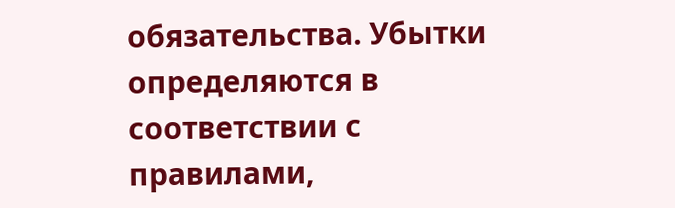обязательства. Убытки определяются в соответствии с правилами,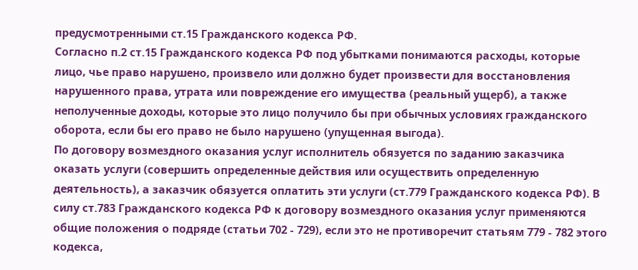предусмотренными ст.15 Гражданского кодекса РФ.
Согласно п.2 ст.15 Гражданского кодекса РФ под убытками понимаются расходы, которые лицо, чье право нарушено, произвело или должно будет произвести для восстановления нарушенного права, утрата или повреждение его имущества (реальный ущерб), а также неполученные доходы, которые это лицо получило бы при обычных условиях гражданского оборота, если бы его право не было нарушено (упущенная выгода).
По договору возмездного оказания услуг исполнитель обязуется по заданию заказчика оказать услуги (совершить определенные действия или осуществить определенную деятельность), а заказчик обязуется оплатить эти услуги (ст.779 Гражданского кодекса РФ). В силу ст.783 Гражданского кодекса РФ к договору возмездного оказания услуг применяются общие положения о подряде (статьи 702 - 729), если это не противоречит статьям 779 - 782 этого кодекса,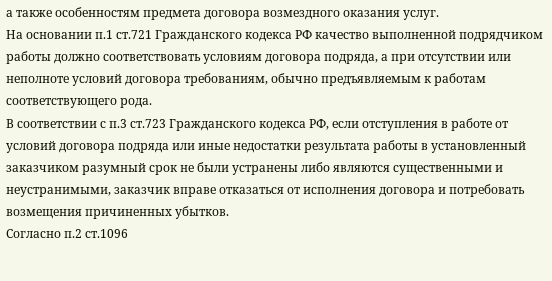а также особенностям предмета договора возмездного оказания услуг.
На основании п.1 ст.721 Гражданского кодекса РФ качество выполненной подрядчиком работы должно соответствовать условиям договора подряда, а при отсутствии или неполноте условий договора требованиям, обычно предъявляемым к работам соответствующего рода.
В соответствии с п.3 ст.723 Гражданского кодекса РФ, если отступления в работе от условий договора подряда или иные недостатки результата работы в установленный заказчиком разумный срок не были устранены либо являются существенными и неустранимыми, заказчик вправе отказаться от исполнения договора и потребовать возмещения причиненных убытков.
Согласно п.2 ст.1096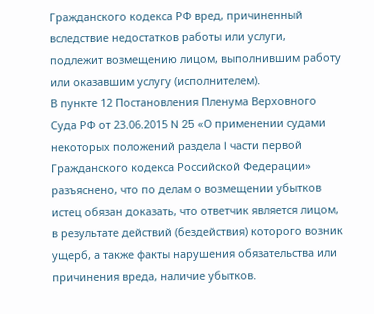Гражданского кодекса РФ вред, причиненный вследствие недостатков работы или услуги, подлежит возмещению лицом, выполнившим работу или оказавшим услугу (исполнителем).
В пункте 12 Постановления Пленума Верховного Суда РФ от 23.06.2015 N 25 «О применении судами некоторых положений раздела I части первой Гражданского кодекса Российской Федерации» разъяснено, что по делам о возмещении убытков истец обязан доказать, что ответчик является лицом, в результате действий (бездействия) которого возник ущерб, а также факты нарушения обязательства или причинения вреда, наличие убытков.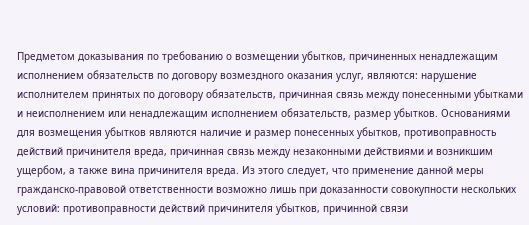Предметом доказывания по требованию о возмещении убытков, причиненных ненадлежащим исполнением обязательств по договору возмездного оказания услуг, являются: нарушение исполнителем принятых по договору обязательств, причинная связь между понесенными убытками и неисполнением или ненадлежащим исполнением обязательств, размер убытков. Основаниями для возмещения убытков являются наличие и размер понесенных убытков, противоправность действий причинителя вреда, причинная связь между незаконными действиями и возникшим ущербом, а также вина причинителя вреда. Из этого следует, что применение данной меры гражданско-правовой ответственности возможно лишь при доказанности совокупности нескольких условий: противоправности действий причинителя убытков, причинной связи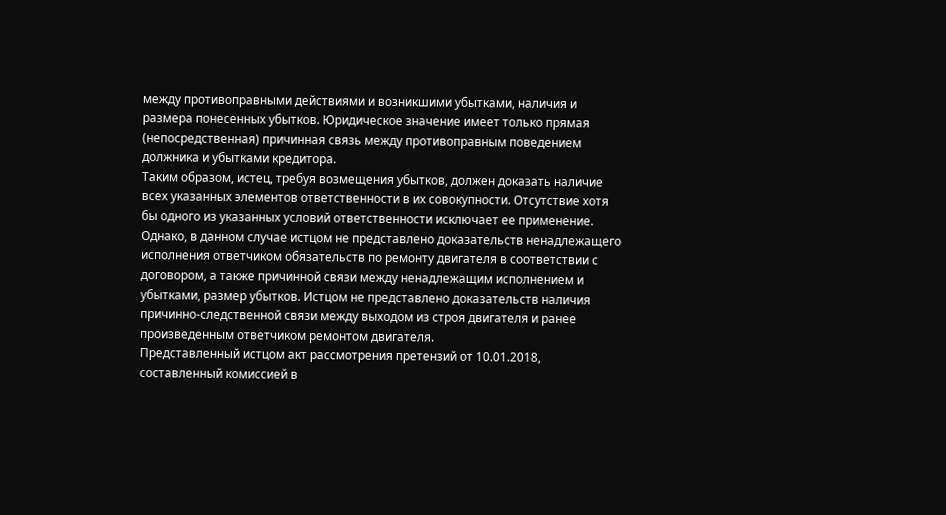между противоправными действиями и возникшими убытками, наличия и размера понесенных убытков. Юридическое значение имеет только прямая (непосредственная) причинная связь между противоправным поведением должника и убытками кредитора.
Таким образом, истец, требуя возмещения убытков, должен доказать наличие всех указанных элементов ответственности в их совокупности. Отсутствие хотя бы одного из указанных условий ответственности исключает ее применение.
Однако, в данном случае истцом не представлено доказательств ненадлежащего исполнения ответчиком обязательств по ремонту двигателя в соответствии с договором, а также причинной связи между ненадлежащим исполнением и убытками, размер убытков. Истцом не представлено доказательств наличия причинно-следственной связи между выходом из строя двигателя и ранее произведенным ответчиком ремонтом двигателя.
Представленный истцом акт рассмотрения претензий от 10.01.2018, составленный комиссией в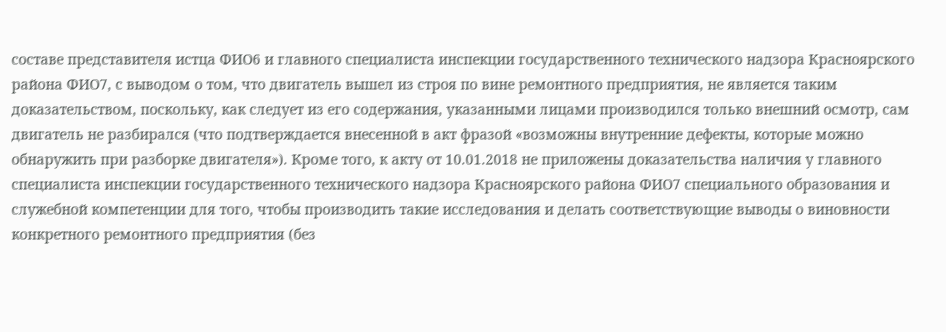составе представителя истца ФИО6 и главного специалиста инспекции государственного технического надзора Красноярского района ФИО7, с выводом о том, что двигатель вышел из строя по вине ремонтного предприятия, не является таким доказательством, поскольку, как следует из его содержания, указанными лицами производился только внешний осмотр, сам двигатель не разбирался (что подтверждается внесенной в акт фразой «возможны внутренние дефекты, которые можно обнаружить при разборке двигателя»). Кроме того, к акту от 10.01.2018 не приложены доказательства наличия у главного специалиста инспекции государственного технического надзора Красноярского района ФИО7 специального образования и служебной компетенции для того, чтобы производить такие исследования и делать соответствующие выводы о виновности конкретного ремонтного предприятия (без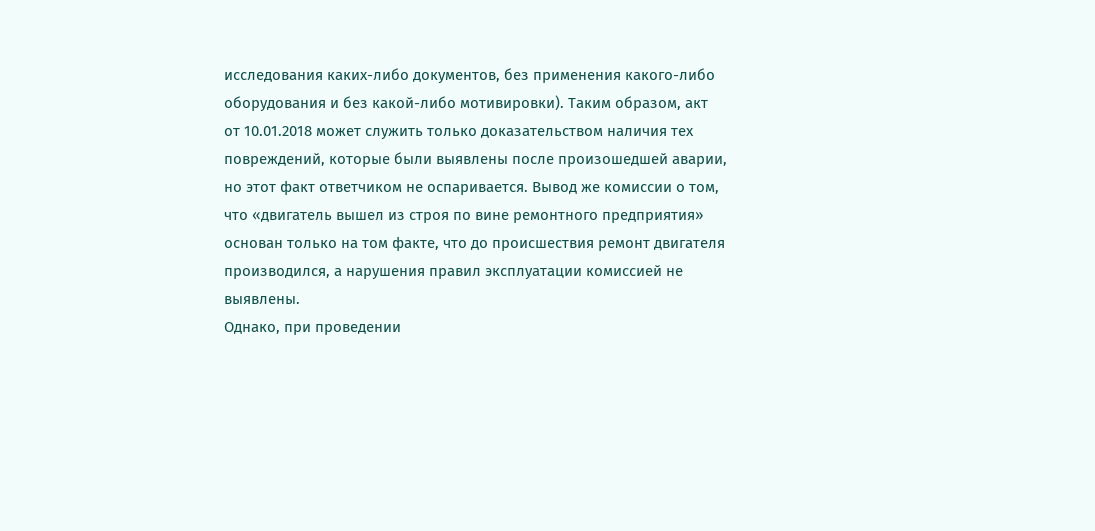исследования каких-либо документов, без применения какого-либо оборудования и без какой-либо мотивировки). Таким образом, акт от 10.01.2018 может служить только доказательством наличия тех повреждений, которые были выявлены после произошедшей аварии, но этот факт ответчиком не оспаривается. Вывод же комиссии о том, что «двигатель вышел из строя по вине ремонтного предприятия» основан только на том факте, что до происшествия ремонт двигателя производился, а нарушения правил эксплуатации комиссией не выявлены.
Однако, при проведении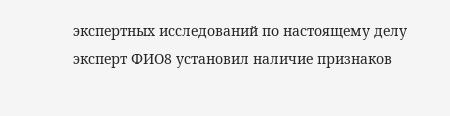экспертных исследований по настоящему делу эксперт ФИО8 установил наличие признаков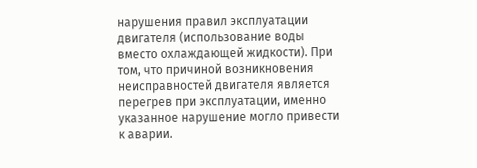нарушения правил эксплуатации двигателя (использование воды вместо охлаждающей жидкости). При том, что причиной возникновения неисправностей двигателя является перегрев при эксплуатации, именно указанное нарушение могло привести к аварии.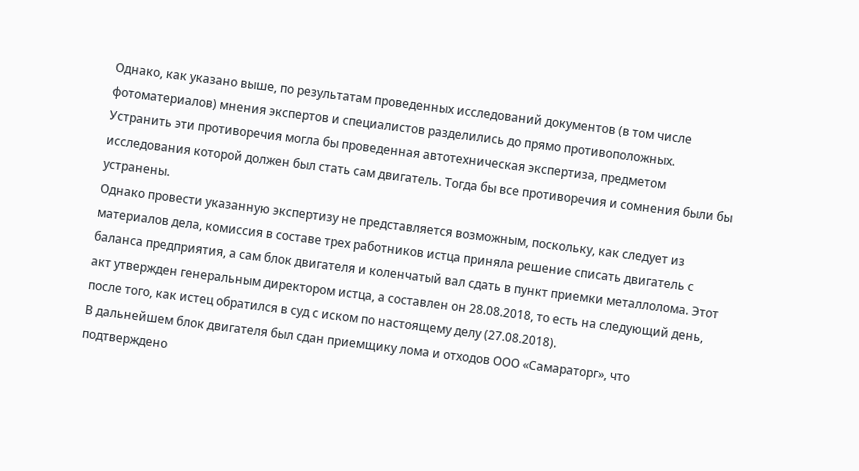Однако, как указано выше, по результатам проведенных исследований документов (в том числе фотоматериалов) мнения экспертов и специалистов разделились до прямо противоположных.
Устранить эти противоречия могла бы проведенная автотехническая экспертиза, предметом исследования которой должен был стать сам двигатель. Тогда бы все противоречия и сомнения были бы устранены.
Однако провести указанную экспертизу не представляется возможным, поскольку, как следует из материалов дела, комиссия в составе трех работников истца приняла решение списать двигатель с баланса предприятия, а сам блок двигателя и коленчатый вал сдать в пункт приемки металлолома. Этот акт утвержден генеральным директором истца, а составлен он 28.08.2018, то есть на следующий день, после того, как истец обратился в суд с иском по настоящему делу (27.08.2018).
В дальнейшем блок двигателя был сдан приемщику лома и отходов ООО «Самараторг», что подтверждено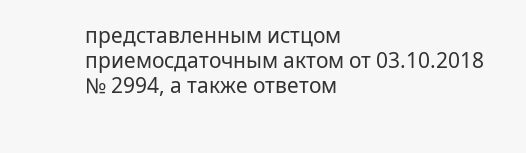представленным истцом приемосдаточным актом от 03.10.2018 № 2994, а также ответом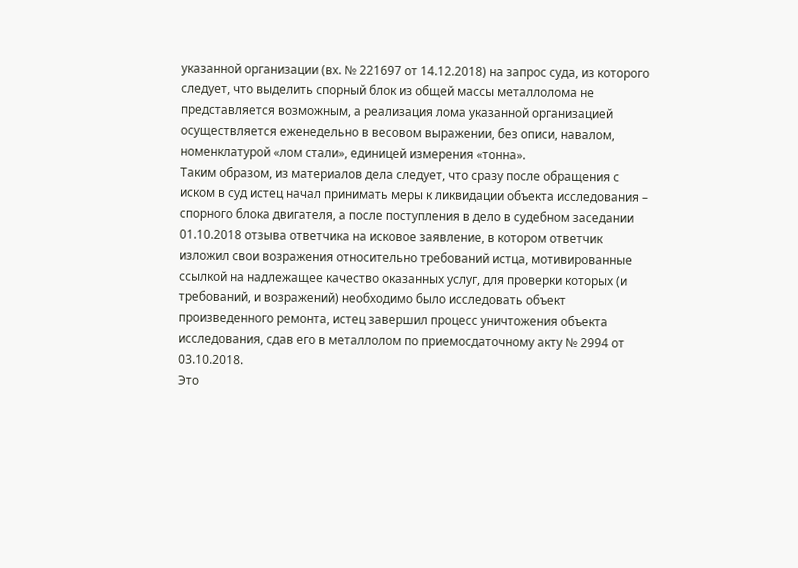указанной организации (вх. № 221697 от 14.12.2018) на запрос суда, из которого следует, что выделить спорный блок из общей массы металлолома не представляется возможным, а реализация лома указанной организацией осуществляется еженедельно в весовом выражении, без описи, навалом, номенклатурой «лом стали», единицей измерения «тонна».
Таким образом, из материалов дела следует, что сразу после обращения с иском в суд истец начал принимать меры к ликвидации объекта исследования – спорного блока двигателя, а после поступления в дело в судебном заседании 01.10.2018 отзыва ответчика на исковое заявление, в котором ответчик изложил свои возражения относительно требований истца, мотивированные ссылкой на надлежащее качество оказанных услуг, для проверки которых (и требований, и возражений) необходимо было исследовать объект произведенного ремонта, истец завершил процесс уничтожения объекта исследования, сдав его в металлолом по приемосдаточному акту № 2994 от 03.10.2018.
Это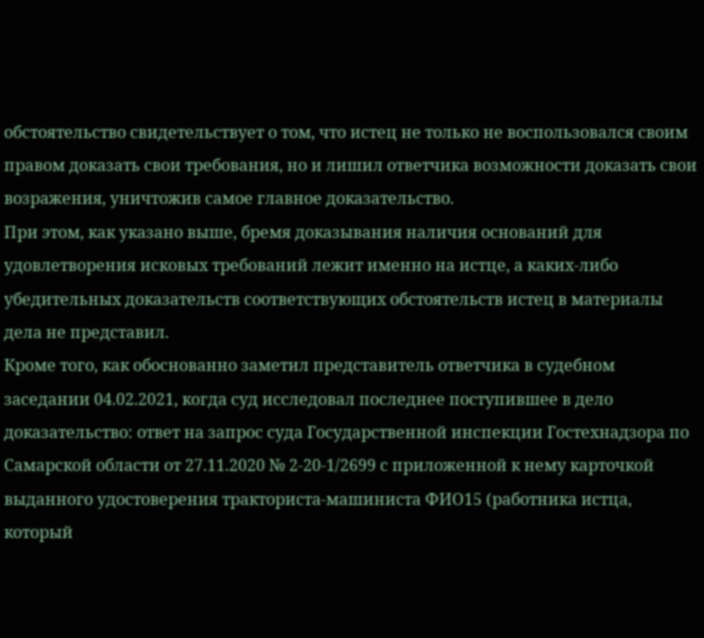обстоятельство свидетельствует о том, что истец не только не воспользовался своим правом доказать свои требования, но и лишил ответчика возможности доказать свои возражения, уничтожив самое главное доказательство.
При этом, как указано выше, бремя доказывания наличия оснований для удовлетворения исковых требований лежит именно на истце, а каких-либо убедительных доказательств соответствующих обстоятельств истец в материалы дела не представил.
Кроме того, как обоснованно заметил представитель ответчика в судебном заседании 04.02.2021, когда суд исследовал последнее поступившее в дело доказательство: ответ на запрос суда Государственной инспекции Гостехнадзора по Самарской области от 27.11.2020 № 2-20-1/2699 с приложенной к нему карточкой выданного удостоверения тракториста-машиниста ФИО15 (работника истца, который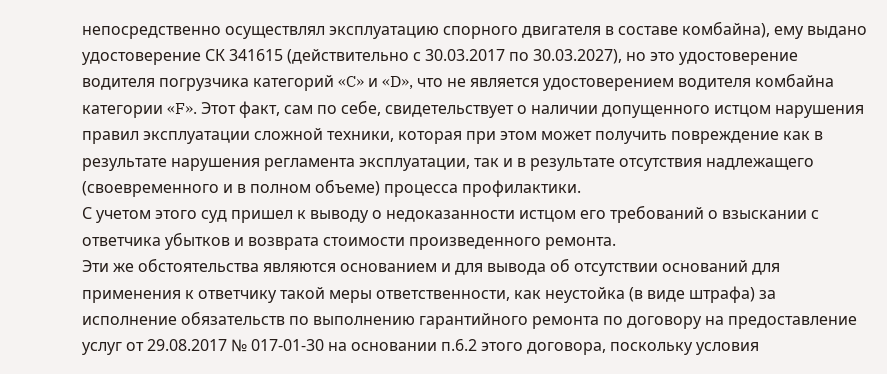непосредственно осуществлял эксплуатацию спорного двигателя в составе комбайна), ему выдано удостоверение СК 341615 (действительно с 30.03.2017 по 30.03.2027), но это удостоверение водителя погрузчика категорий «C» и «D», что не является удостоверением водителя комбайна категории «F». Этот факт, сам по себе, свидетельствует о наличии допущенного истцом нарушения правил эксплуатации сложной техники, которая при этом может получить повреждение как в результате нарушения регламента эксплуатации, так и в результате отсутствия надлежащего (своевременного и в полном объеме) процесса профилактики.
С учетом этого суд пришел к выводу о недоказанности истцом его требований о взыскании с ответчика убытков и возврата стоимости произведенного ремонта.
Эти же обстоятельства являются основанием и для вывода об отсутствии оснований для применения к ответчику такой меры ответственности, как неустойка (в виде штрафа) за исполнение обязательств по выполнению гарантийного ремонта по договору на предоставление услуг от 29.08.2017 № 017-01-30 на основании п.6.2 этого договора, поскольку условия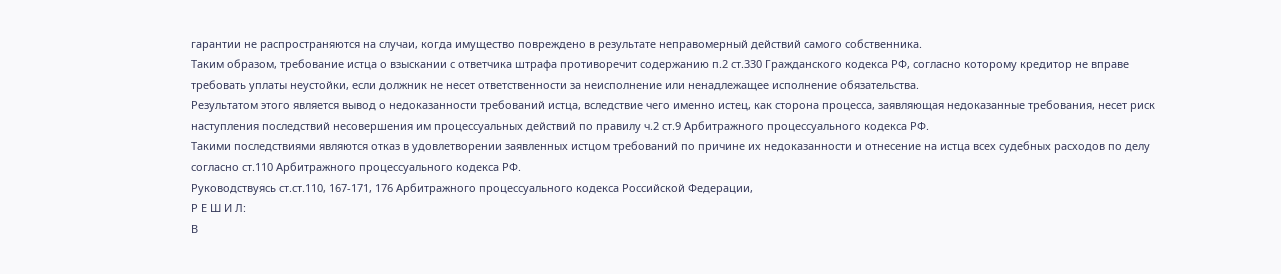гарантии не распространяются на случаи, когда имущество повреждено в результате неправомерный действий самого собственника.
Таким образом, требование истца о взыскании с ответчика штрафа противоречит содержанию п.2 ст.330 Гражданского кодекса РФ, согласно которому кредитор не вправе требовать уплаты неустойки, если должник не несет ответственности за неисполнение или ненадлежащее исполнение обязательства.
Результатом этого является вывод о недоказанности требований истца, вследствие чего именно истец, как сторона процесса, заявляющая недоказанные требования, несет риск наступления последствий несовершения им процессуальных действий по правилу ч.2 ст.9 Арбитражного процессуального кодекса РФ.
Такими последствиями являются отказ в удовлетворении заявленных истцом требований по причине их недоказанности и отнесение на истца всех судебных расходов по делу согласно ст.110 Арбитражного процессуального кодекса РФ.
Руководствуясь ст.ст.110, 167-171, 176 Арбитражного процессуального кодекса Российской Федерации,
Р Е Ш И Л:
В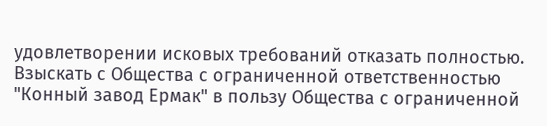удовлетворении исковых требований отказать полностью.
Взыскать с Общества с ограниченной ответственностью "Конный завод Ермак" в пользу Общества с ограниченной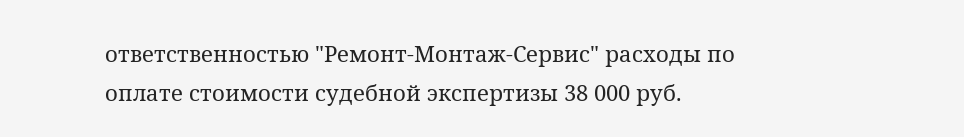ответственностью "Ремонт-Монтаж-Сервис" расходы по оплате стоимости судебной экспертизы 38 000 руб.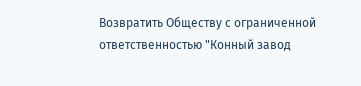Возвратить Обществу с ограниченной ответственностью "Конный завод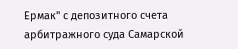Ермак" с депозитного счета арбитражного суда Самарской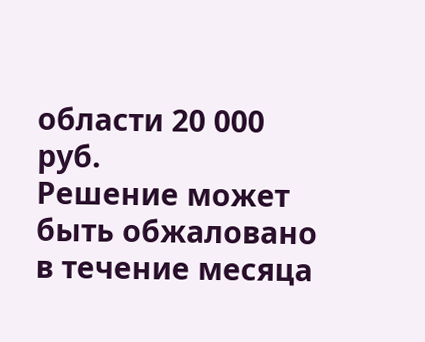области 20 000 руб.
Решение может быть обжаловано в течение месяца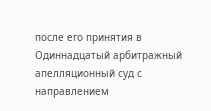после его принятия в Одиннадцатый арбитражный апелляционный суд с направлением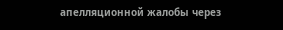апелляционной жалобы через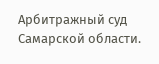Арбитражный суд Самарской области.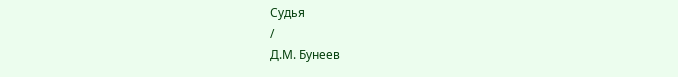Судья
/
Д.М. Бунеев